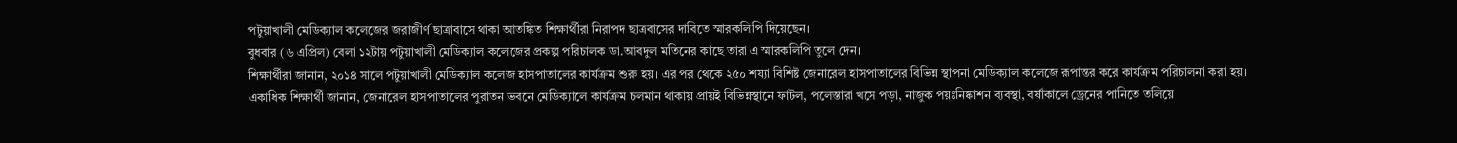পটুয়াখালী মেডিক্যাল কলেজের জরাজীর্ণ ছাত্রাবাসে থাকা আতঙ্কিত শিক্ষার্থীরা নিরাপদ ছাত্রবাসের দাবিতে স্মারকলিপি দিয়েছেন।
বুধবার (৬ এপ্রিল) বেলা ১২টায় পটুয়াখালী মেডিক্যাল কলেজের প্রকল্প পরিচালক ডা.আবদুল মতিনের কাছে তারা এ স্মারকলিপি তুলে দেন।
শিক্ষার্থীরা জানান, ২০১৪ সালে পটুয়াখালী মেডিক্যাল কলেজ হাসপাতালের কার্যক্রম শুরু হয়। এর পর থেকে ২৫০ শয্যা বিশিষ্ট জেনারেল হাসপাতালের বিভিন্ন স্থাপনা মেডিক্যাল কলেজে রূপান্তর করে কার্যক্রম পরিচালনা করা হয়।
একাধিক শিক্ষার্থী জানান, জেনারেল হাসপাতালের পুরাতন ভবনে মেডিক্যালে কার্যক্রম চলমান থাকায় প্রায়ই বিভিন্নস্থানে ফাটল, পলেস্তারা খসে পড়া, নাজুক পয়ঃনিষ্কাশন ব্যবস্থা, বর্ষাকালে ড্রেনের পানিতে তলিয়ে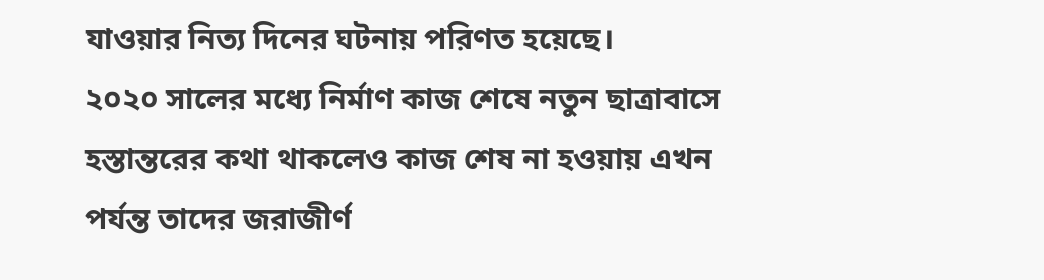যাওয়ার নিত্য দিনের ঘটনায় পরিণত হয়েছে।
২০২০ সালের মধ্যে নির্মাণ কাজ শেষে নতুন ছাত্রাবাসে হস্তান্তরের কথা থাকলেও কাজ শেষ না হওয়ায় এখন পর্যন্ত তাদের জরাজীর্ণ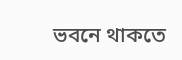ভবনে থাকতে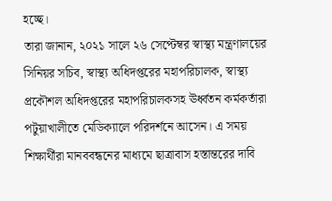হচ্ছে।
তারা জানান, ২০২১ সালে ২৬ সেপ্টেম্বর স্বাস্থ্য মন্ত্রণালয়ের সিনিয়র সচিব, স্বাস্থ্য অধিদপ্তরের মহাপরিচালক, স্বাস্থ্য প্রকৌশল অধিদপ্তরের মহাপরিচালকসহ ঊর্ধ্বতন কর্মকর্তারা পটুয়াখালীতে মেডিক্যালে পরিদর্শনে আসেন। এ সময় শিক্ষার্থীরা মানববন্ধনের মাধ্যমে ছাত্রাবাস হস্তান্তরের দাবি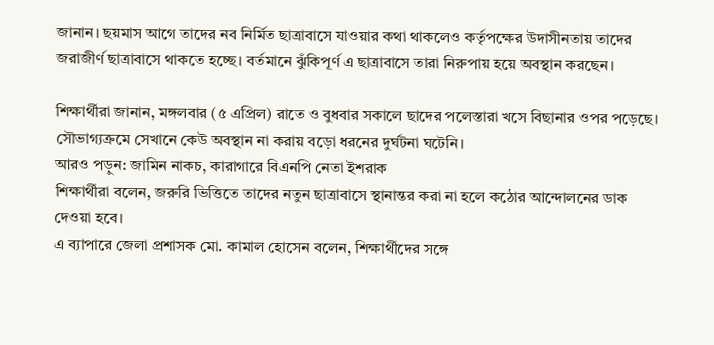জানান। ছয়মাস আগে তাদের নব নির্মিত ছাত্রাবাসে যাওয়ার কথা থাকলেও কর্তৃপক্ষের উদাসীনতায় তাদের জরাজীর্ণ ছাত্রাবাসে থাকতে হচ্ছে। বর্তমানে ঝুঁকিপূর্ণ এ ছাত্রাবাসে তারা নিরুপায় হয়ে অবস্থান করছেন।

শিক্ষার্থীরা জানান, মঙ্গলবার (৫ এপ্রিল) রাতে ও বুধবার সকালে ছাদের পলেস্তারা খসে বিছানার ওপর পড়েছে। সৌভাগ্যক্রমে সেখানে কেউ অবস্থান না করায় বড়ো ধরনের দুর্ঘটনা ঘটেনি।
আরও পড়ুন: জামিন নাকচ, কারাগারে বিএনপি নেতা ইশরাক
শিক্ষার্থীরা বলেন, জরুরি ভিত্তিতে তাদের নতুন ছাত্রাবাসে স্থানান্তর করা না হলে কঠোর আন্দোলনের ডাক দেওয়া হবে।
এ ব্যাপারে জেলা প্রশাসক মো. কামাল হোসেন বলেন, শিক্ষার্থীদের সঙ্গে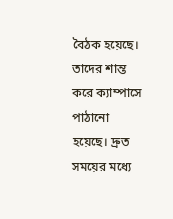বৈঠক হয়েছে। তাদের শান্ত করে ক্যাম্পাসে পাঠানো হয়েছে। দ্রুত সময়ের মধ্যে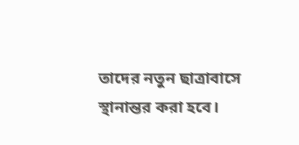তাদের নতুন ছাত্রাবাসে স্থানান্তর করা হবে।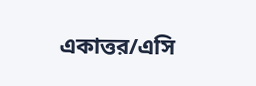একাত্তর/এসি